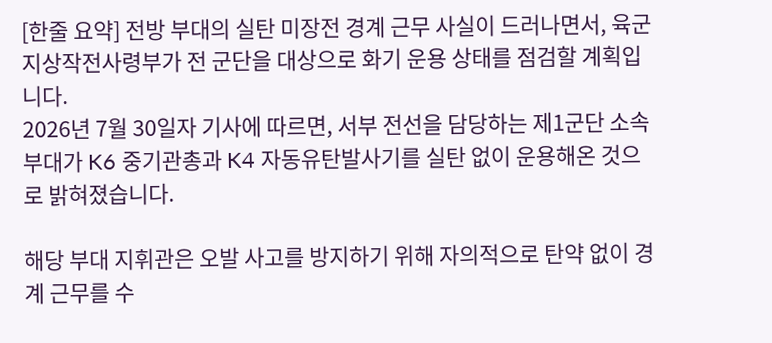[한줄 요약] 전방 부대의 실탄 미장전 경계 근무 사실이 드러나면서, 육군 지상작전사령부가 전 군단을 대상으로 화기 운용 상태를 점검할 계획입니다.
2026년 7월 30일자 기사에 따르면, 서부 전선을 담당하는 제1군단 소속 부대가 K6 중기관총과 K4 자동유탄발사기를 실탄 없이 운용해온 것으로 밝혀졌습니다.

해당 부대 지휘관은 오발 사고를 방지하기 위해 자의적으로 탄약 없이 경계 근무를 수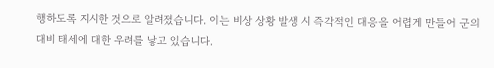행하도록 지시한 것으로 알려졌습니다. 이는 비상 상황 발생 시 즉각적인 대응을 어렵게 만들어 군의 대비 태세에 대한 우려를 낳고 있습니다.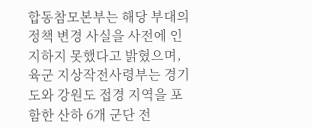합동참모본부는 해당 부대의 정책 변경 사실을 사전에 인지하지 못했다고 밝혔으며, 육군 지상작전사령부는 경기도와 강원도 접경 지역을 포함한 산하 6개 군단 전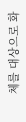체를 대상으로 화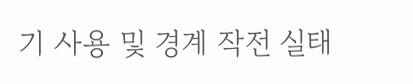기 사용 및 경계 작전 실태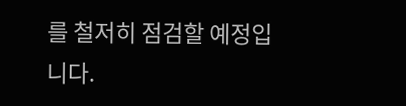를 철저히 점검할 예정입니다.